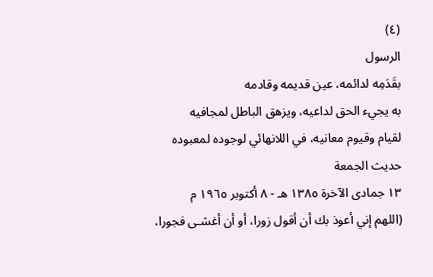(٤)
الرسول
بقَدَمِه لدائمه، عين قديمه وقادمه
به يجيء الحق لداعيه، ويزهق الباطل لمجافيه
لقيام وقيوم معانيه، في اللانهائي لوجوده لمعبوده
حديث الجمعة
١٣ جمادى الآخرة ١٣٨٥ هـ - ٨ أكتوبر ١٩٦٥ م
(اللهم إني أعوذ بك أن أقول زورا، أو أن أغشـى فجورا،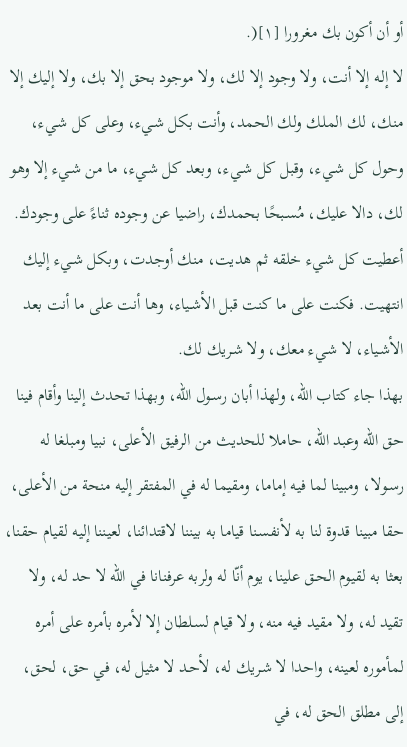أو أن أكون بك مغرورا [١](.
لا إلـه إلا أنت، ولا وجود إلا لك، ولا موجود بحق إلا بك، ولا إليك إلا منك، لك الملـك ولك الحمد، وأنت بكل شـيء، وعلى كل شـيء، وحول كل شـيء، وقبل كل شـيء، وبعد كل شـيء، ما من شـيء إلا وهو لك، دالا عليك، مُسـبحًا بحمدك، راضيا عن وجوده ثناءً على وجودك.
أعطيت كل شـيء خلقه ثم هديت، منك أوجدت، وبكل شـيء إليك انتهيت. فكنت على ما كنت قبل الأشـياء، وهـا أنت على ما أنت بعد الأشـياء، لا شـيء معك، ولا شـريك لك.
بهذا جاء كتاب الله، ولهذا أبان رسـول الله، وبهذا تحدث إلينا وأقام فينا حق الله وعبد الله، حاملا للحديث من الرفيق الأعلى، نبيا ومبلغا له رسـولا، ومبينا لما فيه إماما، ومقيما له في المفتقر إليه منحة من الأعلى، حقا مبينا قدوة لنا به لأنفسـنا قياما به بيننا لاقتدائنا، لعيننا إليه لقيام حقنا، بعثا به لقيوم الحـق علينا، يوم أنّا له ولربه عرفنانا في الله لا حد له، ولا تقيد له، ولا مقيد فيه منه، ولا قيام لسـلطان إلا لأمره بأمره على أمره لمأموره لعينه، واحدا لا شـريك له، لأحـد لا مثيل له، في حق، لحق، إلى مطلق الحق له، في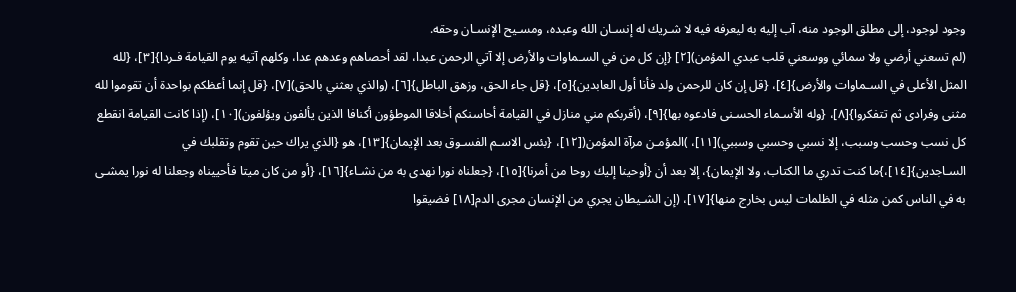وجود لوجود، إلى مطلق الوجود منه، آب إليه به ليعرفه فيه لا شـريك له إنسـان الله وعبده، ومسـيح الإنسـان وحقه.
(لم تسعني أرضي ولا سمائي ووسعني قلب عبدي المؤمن)[٢] {إن كل من في السـماوات والأرض إلا آتي الرحمن عبدا، لقد أحصاهم وعدهم عدا، وكلهم آتيه يوم القيامة فـردا}[٣]، {لله المثل الأعلى في السـماوات والأرض}[٤]، {قل إن كان للرحمن ولد فأنا أول العابدين}[٥]، {قل جاء الحق، وزهق الباطل}[٦]، (والذي بعثني بالحق)[٧]، {قل إنما أعظكم بواحدة أن تقوموا لله مثنى وفرادى ثم تتفكروا}[٨]، {وله الأسـماء الحسـنى فادعوه بها}[٩]، (أقربكم مني منازل في القيامة أحاسنكم أخلاقا الموطؤون أكنافا الذين يألفون ويؤلفون)[١٠]، (إذا كانت القيامة انقطع كل نسب وحسب وسبب، إلا نسبي وحسبي وسببي)[١١]، )المؤمـن مرآة المؤمن([١٢]، {بئس الاسـم الفسـوق بعد الإيمان}[١٣]، هو {الذي يراك حين تقوم وتقلبك في السـاجدين}[١٤]،}ما كنت تدري ما الكتاب، ولا الإيمان}، إلا بعد أن {أوحينا إليك روحا من أمرنا}[١٥]، {جعلناه نورا نهدى به من نشـاء}[١٦]، {أو من كان ميتا فأحييناه وجعلنا له نورا يمشـى به في الناس كمن مثله في الظلمات ليس بخارج منها}[١٧]، (إن الشـيطان يجري من الإنسان مجرى الدم[١٨] فضيقوا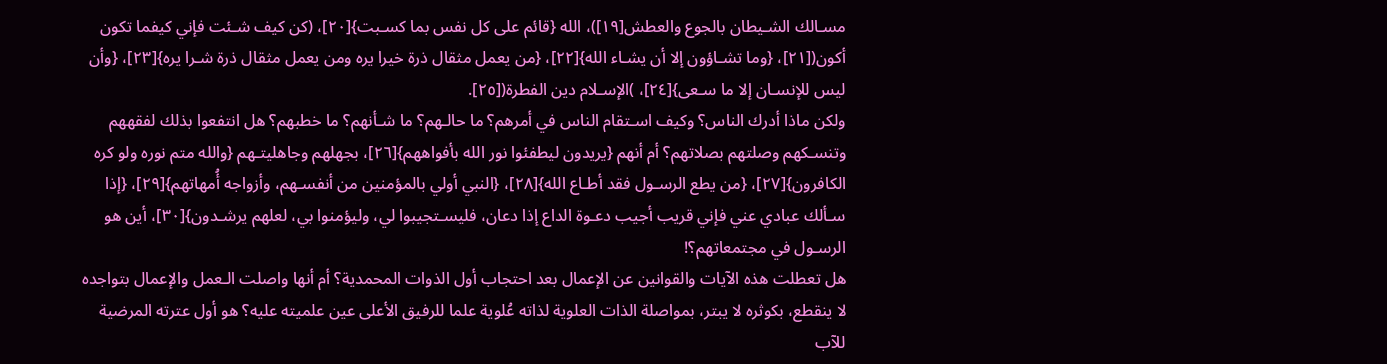مسـالك الشـيطان بالجوع والعطش[١٩])، الله {قائم على كل نفس بما كسـبت}[٢٠]، (كن كيف شـئت فإني كيفما تكون أكون([٢١]، {وما تشـاؤون إلا أن يشـاء الله}[٢٢]، {من يعمل مثقال ذرة خيرا يره ومن يعمل مثقال ذرة شـرا يره}[٢٣]، {وأن ليس للإنسـان إلا ما سـعى}[٢٤]، )الإسـلام دين الفطرة([٢٥].
ولكن ماذا أدرك الناس؟ وكيف اسـتقام الناس في أمرهم؟ ما حالـهم؟ ما شـأنهم؟ ما خطبهم؟ هل انتفعوا بذلك لفقههم وتنسـكهم وصلتهم بصلاتهم؟ أم أنهم {يريدون ليطفئوا نور الله بأفواههم}[٢٦]، بجهلهم وجاهليتـهم {والله متم نوره ولو كره الكافرون}[٢٧]، {من يطع الرسـول فقد أطـاع الله}[٢٨]، {النبي أولي بالمؤمنين من أنفسـهم، وأزواجه أُمهاتهم}[٢٩]، {إذا سـألك عبادي عني فإني قريب أجيب دعـوة الداع إذا دعان، فليسـتجيبوا لي، وليؤمنوا بي، لعلهم يرشـدون}[٣٠]، أين هو الرسـول في مجتمعاتهم؟!
هل تعطلت هذه الآيات والقوانين عن الإعمال بعد احتجاب أول الذوات المحمدية؟ أم أنها واصلت الـعمل والإعمال بتواجده لا ينقطع، بكوثره لا يبتر، بمواصلة الذات العلوية لذاته عُلوية علما للرفيق الأعلى عين علميته عليه؟ هو أول عترته المرضية للآب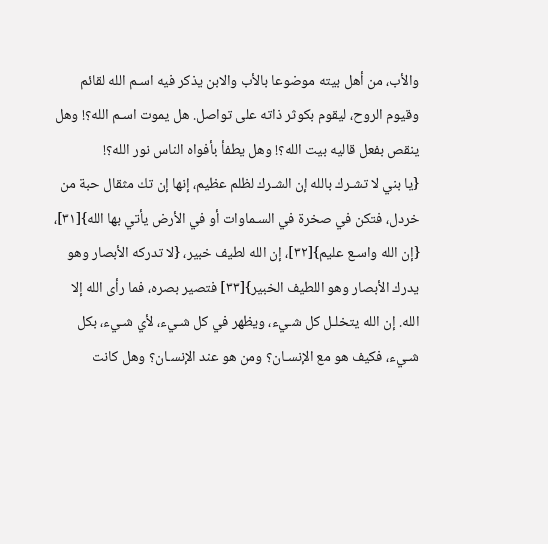والأب، من أهل بيته موضوعا بالأب والابن يذكر فيه اسـم الله لقائم وقيوم الروح، ليقوم بكوثر ذاته على تواصل. هل يموت اسـم الله؟! وهل ينقص بفعل قاليه بيت الله؟! وهل يطفأ بأفواه الناس نور الله؟!
{يا بني لا تشـرك بالله إن الشـرك لظلم عظيم، إنها إن تك مثقال حبة من خردل، فتكن في صخرة في السـماوات أو في الأرض يأتي بها الله}[٣١]، {إن الله واسـع عليم}[٣٢]، إن الله لطيف خبير، {لا تدركه الأبصار وهو يدرك الأبصار وهو اللطيف الخبير}[٣٣] فتصير بصره، فما رأى الله إلا الله. إن الله يتخلـل كل شـيء، ويظهر في كل شـيء، لأي شـيء، بكل شـيء، فكيف هو مع الإنسـان؟ ومن هو عند الإنسـان؟ وهل كانت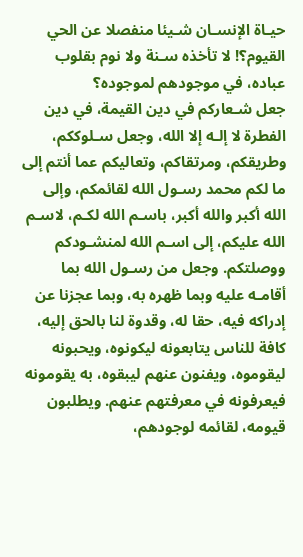حيـاة الإنسـان شـيئا منفصلا عن الحي القيوم؟! لا تأخذه سـنة ولا نوم بقلوب عباده، في موجودهم لموجوده؟
جعل شـعاركم في دين القيمة، في دين الفطرة لا إلـه إلا الله، وجعل سـلوككم، وطريقكم، ومرتقاكم، وتعاليكم عما أنتم إلى ما لكم محمد رسـول الله لقائمكم، وإلى الله أكبر والله أكبر، باسـم الله لكـم، لاسـم الله عليكم، إلى اسـم الله لمنشـودكم ووصلتكم. وجعل من رسـول الله بما أقامـه عليه وبما ظهره به، وبما عجزنا عن إدراكه فيه، حقا له، وقدوة لنا بالحق إليه، كافة للناس يتابعونه ليكونوه، ويحبونه ليقوموه، ويفنون عنهم ليبقوه، به يقومونه فيعرفونه في معرفتهم عنهم. ويطلبون قيومه، لقائمه لوجودهم،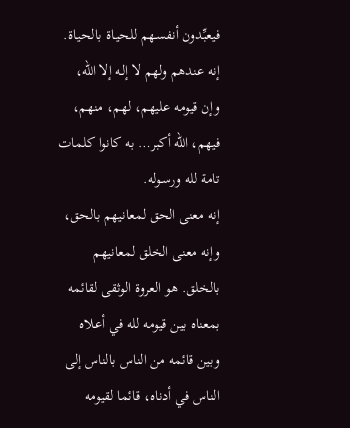فيعبِّدون أنفسـهم للحيـاة بالحيـاة. إنه عندهم ولهم لا إلـه إلا الله، وإن قيومه عليهم، لهم، منهم، فيهم، الله أكبر… به كانوا كلمات تامة لله ورسـوله.
إنه معنى الحق لمعانيهم بالحق، وإنه معنى الخلق لمعانيهم بالخلق. هو العروة الوثقى لقائمه بمعناه بين قيومه لله في أعـلاه وبين قائمه من الناس بالناس إلى الناس في أدناه، قائما لقيومه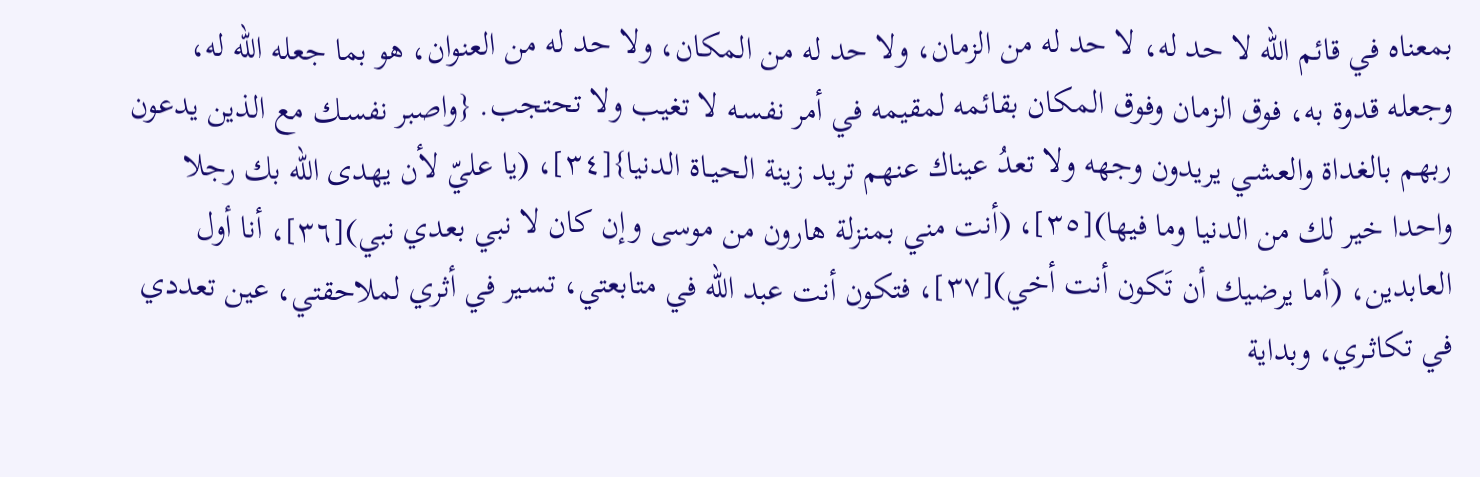بمعناه في قائم الله لا حد له، لا حد له من الزمان، ولا حد له من المكان، ولا حد له من العنوان، هو بما جعله الله له، وجعله قدوة به، فوق الزمان وفوق المكان بقائمه لمقيمه في أمر نفسـه لا تغيب ولا تحتجب. {واصبر نفسـك مع الذين يدعون ربهم بالغداة والعشـي يريدون وجهه ولا تعدُ عيناك عنهم تريد زينة الحيـاة الدنيا}[٣٤]، (يا عليّ لأن يهدى الله بك رجلا واحدا خير لك من الدنيا وما فيها)[٣٥]، (أنت مني بمنزلة هارون من موسى وإن كان لا نبي بعدي نبي)[٣٦]، أنا أول العابدين، (أما يرضيك أن تَكون أنت أخي)[٣٧]، فتكون أنت عبد الله في متابعتي، تسـير في أثري لملاحقتي، عين تعددي في تكاثـري، وبداية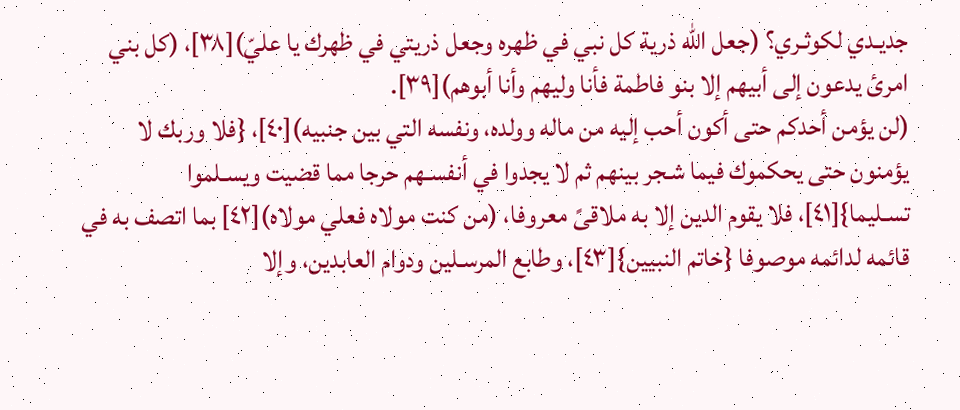جديـدي لكوثـري؟ (جعل الله ذرية كل نبي في ظهره وجعل ذريتي في ظهرك يا عليّ)[٣٨]، (كل بني امرئ يدعون إلى أبيهم إلا بنو فاطمة فأنا وليهم وأنا أبوهم)[٣٩].
(لن يؤمن أحدكم حتى أكون أحب إليه من ماله وولده، ونفسه التي بين جنبيه)[٤٠]، {فلا وربك لا يؤمنون حتى يحكموك فيما شـجر بينهم ثم لا يجدوا في أنفسـهم حرجا مما قضيت ويسـلموا تسـليما}[٤١]، فلا يقوم الدين إلا به ملاقىً معروفا، (من كنت مولاه فعلي مولاه)[٤٢] بما اتصف به في قائمه لدائمه موصوفا {خاتم النبيين}[٤٣]، وطابع المرسـلين ودوام العابدين، وإلا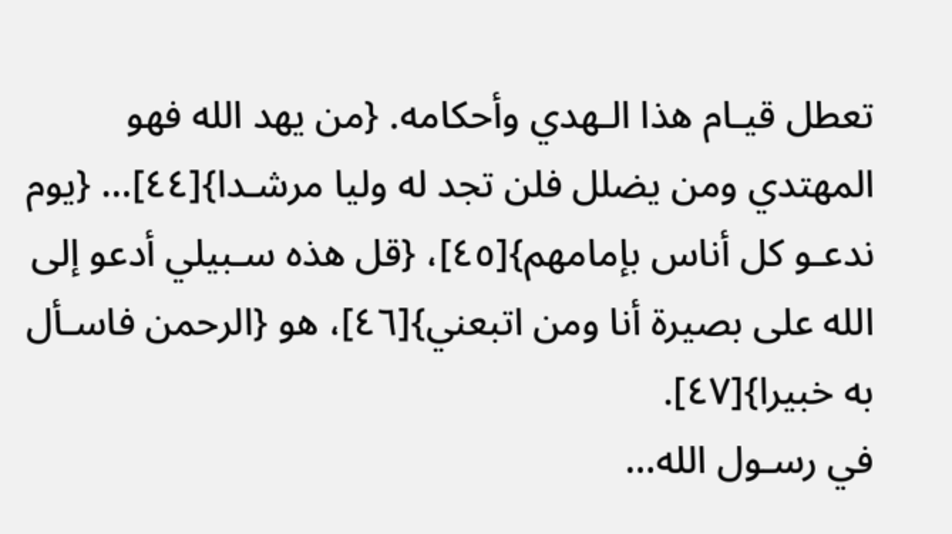تعطل قيـام هذا الـهدي وأحكامه. {من يهد الله فهو المهتدي ومن يضلل فلن تجد له وليا مرشـدا}[٤٤]… {يوم ندعـو كل أناس بإمامهم}[٤٥]، {قل هذه سـبيلي أدعو إلى الله على بصيرة أنا ومن اتبعني}[٤٦]، هو {الرحمن فاسـأل به خبيرا}[٤٧].
في رسـول الله…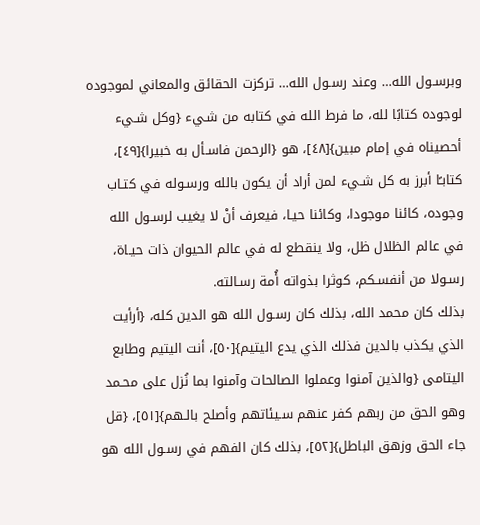وبرسـول الله… وعند رسـول الله… تركزت الحقائق والمعاني لموجوده لوجوده كتابًا لله، ما فرط الله في كتابه من شـيء {وكل شـيء أحصيناه في إمام مبين}[٤٨]، هو {الرحمن فاسـأل به خبيرا}[٤٩]، كتابـًا أبرز به كل شـيء لمن أراد أن يكون بالله ورسـوله في كتـاب وجوده، كائنا موجودا، وكائنا حيـا، فيعرف أنْ لا يغيب لرسـول الله في عالم الظلال ظل، ولا ينقطع له في عالم الحيوان ذات حيـاة، رسـولا من أنفسـكم، كوثرا بذواته أُمة رسـالته.
بذلك كان محمد الله، بذلك كان رسـول الله هو الدين كله، {أرأيت الذي يكذب بالدين فذلك الذي يدع اليتيم}[٥٠]، أنت اليتيم وطابع اليتامى {والذين آمنوا وعملوا الصالحات وآمنوا بما نُزل على محـمد وهو الحق من ربهم كفر عنهم سـيئاتهم وأصلح بالـهم}[٥١]، {قل جاء الحق وزهق الباطل}[٥٢]، بذلك كان الفهم في رسـول الله هو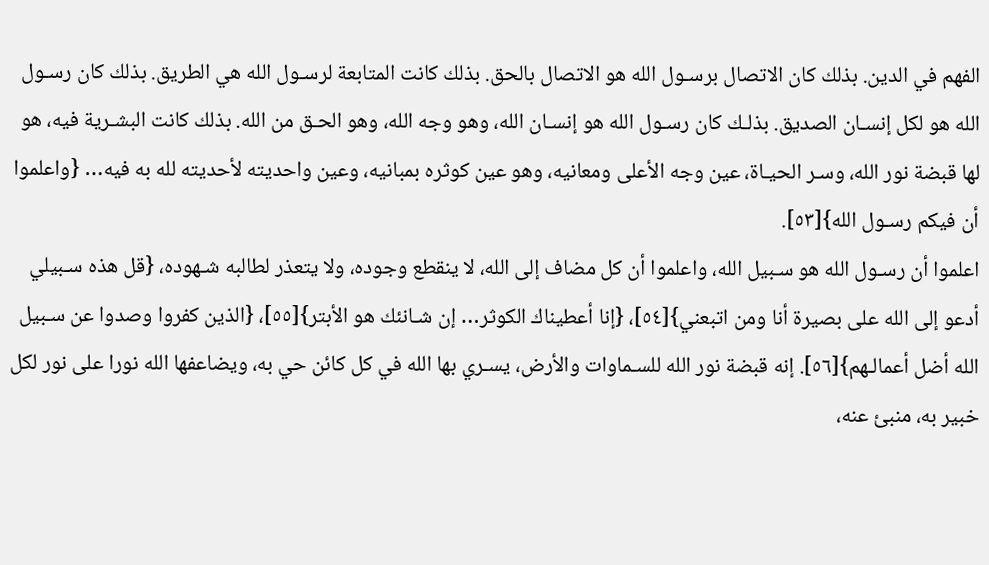الفهم في الدين. بذلك كان الاتصال برسـول الله هو الاتصال بالحق. بذلك كانت المتابعة لرسـول الله هي الطريق. بذلك كان رسـول الله هو لكل إنسـان الصديق. بذلـك كان رسـول الله هو إنسـان الله، وهو وجه الله، وهو الحـق من الله. بذلك كانت البشـرية فيه، هو لها قبضة نور الله، وسـر الحيـاة، عين وجه الأعلى ومعانيه، وهو عين كوثره بمبانيه، وعين واحديته لأحديته لله به فيه… {واعلموا أن فيكم رسـول الله}[٥٣].
اعلموا أن رسـول الله هو سـبيل الله، واعلموا أن كل مضاف إلى الله، لا ينقطع وجوده، ولا يتعذر لطالبه شـهوده، {قل هذه سـبيلي أدعو إلى الله على بصيرة أنا ومن اتبعني}[٥٤]، {إنا أعطيناك الكوثر… إن شـانئك هو الأبتر}[٥٥]، {الذين كفروا وصدوا عن سـبيل الله أضل أعمالـهم}[٥٦]. إنه قبضة نور الله للسـماوات والأرض، يسـري بها الله في كل كائن حي به، ويضاعفها الله نورا على نور لكل خبير به، منبئ عنه،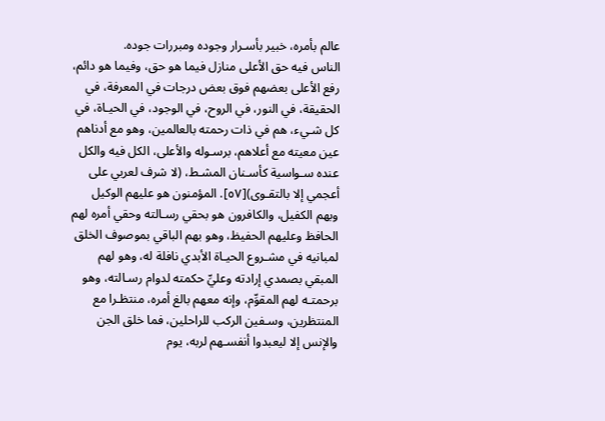عالم بأمره، خبير بأسـرار وجوده ومبررات جوده.
الناس فيه حق الأعلى منازل فيما هو حق، وفيما هو دائم، رفع الأعلى بعضهم فوق بعض درجات في المعرفة، في الحقيقة، في النور، في الروح، في الوجود، في الحيـاة، في كل شـيء، هم في ذات رحمته بالعالمين، وهو مع أدناهم عين معيته مع أعلاهم، برسـوله والأعلى، الكل فيه والكل عنده سـواسية كأسـنان المشـط، (لا شرف لعربي على أعجمي إلا بالتقـوى)[٥٧]. المؤمنون هو عليهم الوكيل وبهم الكفيل، والكافرون هو بحقي رسـالته وحقي أمره لهم الحافظ وعليهم الحفيظ، وهو بهم الباقي بموصوف الخلق لمبانيه في مشـروع الحيـاة الأبدي نافلة له، وهو لهم المبقي بصمدي إرادته وعليِّ حكمته لدوام رسـالته، وهو برحمتـه لهم المقوِّم، وإنه معهم بالغ أمره، منتظـرا مع المنتظرين، وسـفين الركب للراحلين، فما خلق الجن والإنس إلا ليعبدوا أنفسـهم لربه، يوم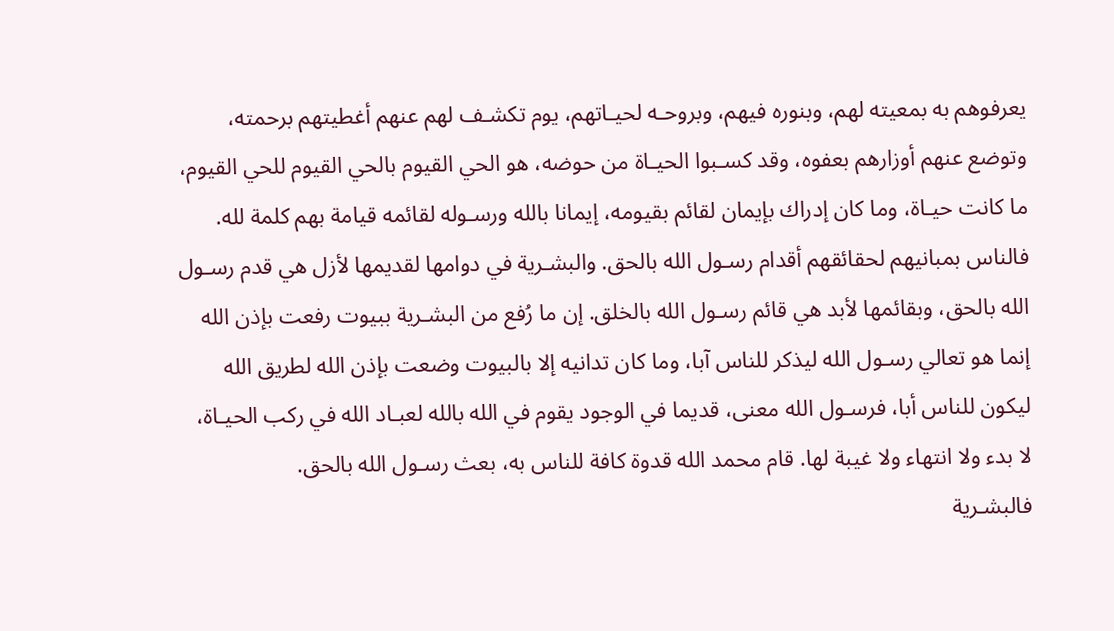يعرفوهم به بمعيته لهم، وبنوره فيهم، وبروحـه لحيـاتهم، يوم تكشـف لهم عنهم أغطيتهم برحمته، وتوضع عنهم أوزارهم بعفوه، وقد كسـبوا الحيـاة من حوضه، هو الحي القيوم بالحي القيوم للحي القيوم، ما كانت حيـاة، وما كان إدراك بإيمان لقائم بقيومه، إيمانا بالله ورسـوله لقائمه قيامة بهم كلمة لله.
فالناس بمبانيهم لحقائقهم أقدام رسـول الله بالحق. والبشـرية في دوامها لقديمها لأزل هي قدم رسـول الله بالحق، وبقائمها لأبد هي قائم رسـول الله بالخلق. إن ما رُفع من البشـرية ببيوت رفعت بإذن الله إنما هو تعالي رسـول الله ليذكر للناس آبا، وما كان تدانيه إلا بالبيوت وضعت بإذن الله لطريق الله ليكون للناس أبا، فرسـول الله معنى، قديما في الوجود يقوم في الله بالله لعبـاد الله في ركب الحيـاة، لا بدء ولا انتهاء ولا غيبة لها. قام محمد الله قدوة كافة للناس به، بعث رسـول الله بالحق.
فالبشـرية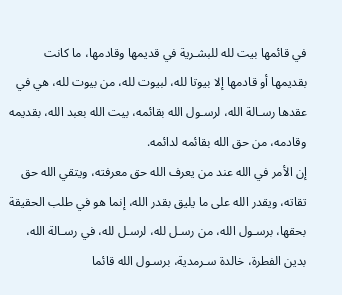في قائمها بيت لله للبشـرية في قديمها وقادمها، ما كانت بقديمها أو قادمها إلا بيوتا لله، لبيوت لله، من بيوت لله، هي في عقدها رسـالة الله، لرسـول الله بقائمه، بيت الله بعبد الله، بقديمه وقادمه، من حق الله بقائمه لدائمه.
إن الأمر في الله عند من يعرف الله حق معرفته، ويتقي الله حق تقاته، ويقدر الله على ما يليق بقدر الله، إنما هو في طلب الحقيقة بحقها، برسـول الله، من رسـل لله، لرسـل لله، في رسـالة الله، بدين الفطرة، خالدة سـرمدية، برسـول الله قائما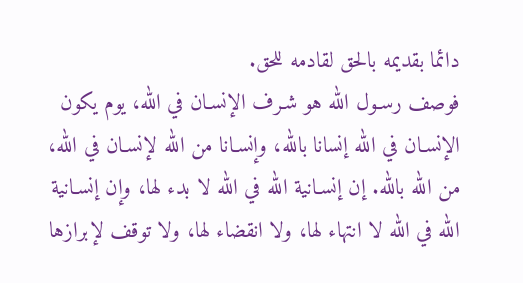دائما بقديمه بالحق لقادمه للحق.
فوصف رسـول الله هو شـرف الإنسـان في الله، يوم يكون الإنسـان في الله إنسانا بالله، وإنسـانا من الله لإنسـان في الله، من الله بالله. إن إنسـانية الله في الله لا بدء لها، وإن إنسـانية الله في الله لا انتهاء لها، ولا انقضاء لها، ولا توقف لإبرازها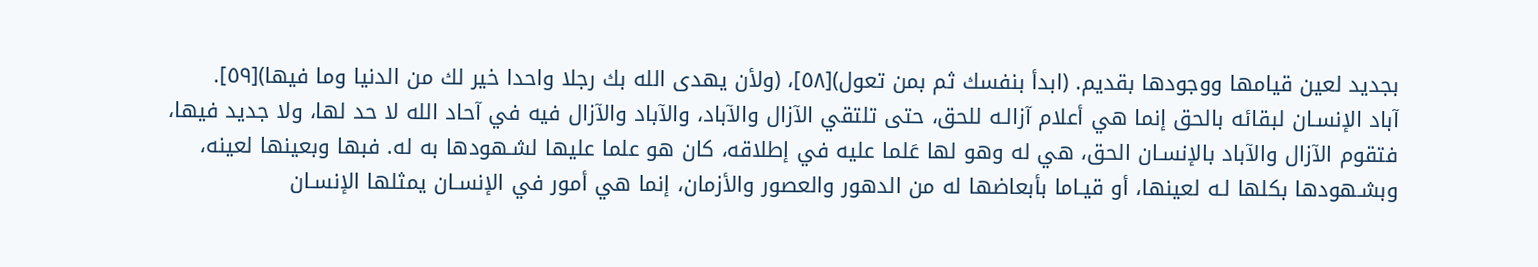بجديد لعين قيامها ووجودها بقديم. (ابدأ بنفسك ثم بمن تعول)[٥٨]، (ولأن يهدى الله بك رجلا واحدا خير لك من الدنيا وما فيها)[٥٩].
آباد الإنسـان لبقائه بالحق إنما هي أعلام آزالـه للحق، حتى تلتقي الآزال والآباد، والآباد والآزال فيه في آحاد الله لا حد لها، ولا جديد فيها، فتقوم الآزال والآباد بالإنسـان الحق، هي له وهو لها عَلما عليه في إطلاقه، كان هو علما عليها لشـهودها به له. فبها وبعينها لعينه، وبشـهودها بكلها لـه لعينها، أو قيـاما بأبعاضها له من الدهور والعصور والأزمان، إنما هي أمور في الإنسـان يمثلها الإنسـان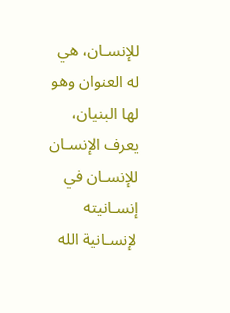للإنسـان، هي له العنوان وهو لها البنيان، يعرف الإنسـان للإنسـان في إنسـانيته لإنسـانية الله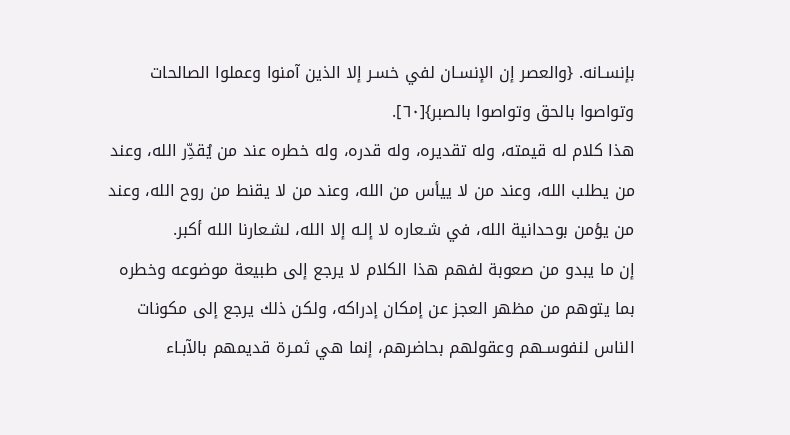بإنسـانه. {والعصر إن الإنسـان لفي خسـر إلا الذين آمنوا وعملوا الصالحات وتواصوا بالحق وتواصوا بالصبر}[٦٠].
هذا كلام له قيمته، وله تقديره، وله قدره، وله خطره عند من يُقدِّر الله، وعند من يطلب الله، وعند من لا ييأس من الله، وعند من لا يقنط من روح الله، وعند من يؤمن بوحدانية الله، في شـعاره لا إلـه إلا الله، لشـعارنا الله أكبر.
إن ما يبدو من صعوبة لفهم هذا الكلام لا يرجع إلى طبيعة موضوعه وخطره بما يتوهم من مظهر العجز عن إمكان إدراكه، ولكن ذلك يرجع إلى مكونات الناس لنفوسـهم وعقولهم بحاضرهم، إنما هي ثمـرة قديمهم بالآبـاء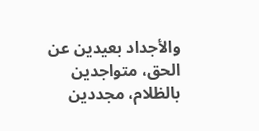والأجداد بعيدين عن الحق، متواجدين بالظلام، مجددين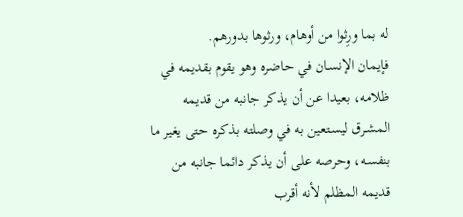له بما ورِثوا من أوهام، ورثوها بدورهم.
فإيمان الإنسـان في حاضره وهو يقوم بقديمه في ظلامه، بعيدا عن أن يذكر جانبه من قديمه المشـرق ليسـتعين به في وصلته بذكره حتى يغير ما بنفسـه، وحرصه على أن يذكر دائما جانبه من قديمه المظلم لأنه أقرب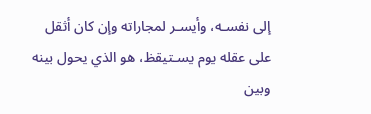إلى نفسـه، وأيسـر لمجاراته وإن كان أثقل على عقله يوم يسـتيقظ، هو الذي يحول بينه وبين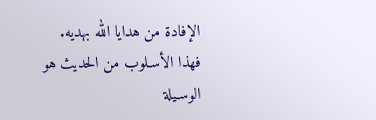الإفادة من هدايا الله بهديه.
فهذا الأسـلوب من الحديث هو الوسـيلة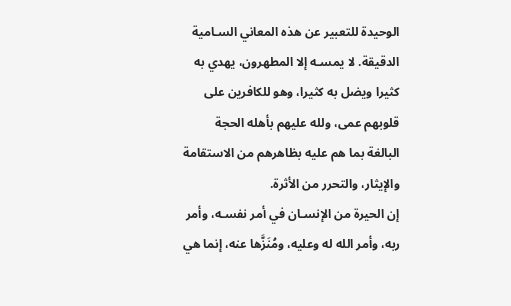الوحيدة للتعبير عن هذه المعاني السـامية الدقيقة. لا يمسـه إلا المطهرون، يهدي به كثيرا ويضل به كثيرا، وهو للكافرين على قلوبهم عمى، ولله عليهم بأهله الحجة البالغة بما هم عليه بظاهرهم من الاستقامة والإيثار، والتحرر من الأثرة.
إن الحيرة من الإنسـان في أمر نفسـه، وأمر ربه، وأمر الله له وعليه، ومُنَزَّها عنه، إنما هي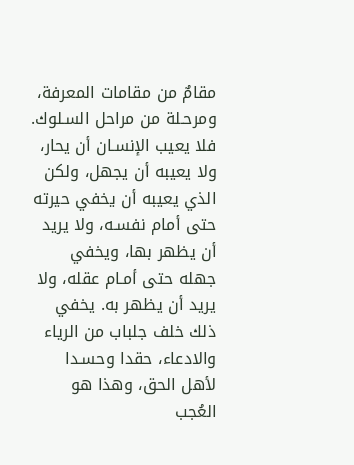مقامٌ من مقامات المعرفة، ومرحـلة من مراحل السـلوك. فلا يعيب الإنسـان أن يحار، ولا يعيبه أن يجهل، ولكن الذي يعيبه أن يخفي حيرته حتى أمام نفسـه، ولا يريد أن يظهر بها، ويخفي جهله حتى أمـام عقله، ولا يريد أن يظهر به. يخفي ذلك خلف جلباب من الرياء والادعاء، حقدا وحسـدا لأهل الحق، وهذا هو العُجب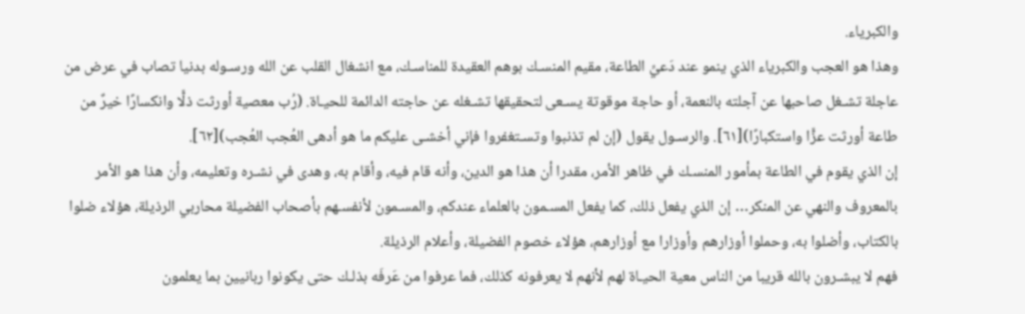والكبرياء.
وهذا هو العجب والكبرياء الذي ينمو عند دَعيِّ الطاعة، مقيم المنسـك بوهم العقيدة للمناسـك، مع انشغال القلب عن الله ورسـوله بدنيا تصاب في عرض من عاجلة تشـغل صاحبها عن آجلته بالنعمة، أو حاجة موقوتة يسـعى لتحقيقها تشـغله عن حاجته الدائمة للحيـاة. (رُب معصية أورثت ذلًّا وانكسارًا خيرٌ من طاعة أورثت عزًّا واستكبارًا)[٦١]. والرسـول يقول (إن لم تذنبوا وتسـتغفروا فإني أخشـى عليكم ما هو أدهى العُجب العُجب)[٦٢].
إن الذي يقوم في الطاعة بمأمور المنسـك في ظاهر الأمر، مقدرا أن هذا هو الدين، وأنه قام فيه، وأقام به، وهدى في نشـره وتعليمه، وأن هذا هو الأمر بالمعروف والنهي عن المنكر… إن الذي يفعل ذلك، كما يفعل المسـمون بالعلماء عندكم، والمسـمون لأنفسـهم بأصحاب الفضيلة محاربي الرذيلة، هؤلاء ضلوا بالكتاب، وأضلوا به، وحملوا أوزارهم وأوزارا مع أوزارهم، هؤلاء خصوم الفضيلة، وأعلام الرذيلة.
فهم لا يبشـرون بالله قريبا من الناس معية الحيـاة لهم لأنهم لا يعرفونه كذلك، فما عرفوا من عَرفَه بذلـك حتى يكونوا ربانيين بما يعلمون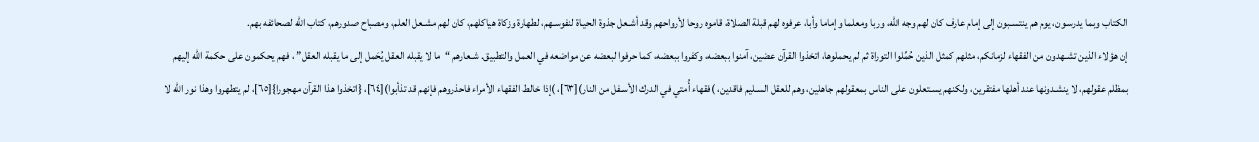الكتاب وبما يدرسـون، يوم هم ينتسـبون إلى إمام عارف كان لهم وجه الله، وربا ومعلما وإماما وأبا، عرفوه لهم قبلة الصلاة، قاموه روحا لأرواحهم وقد أشـعل جذوة الحيـاة لنفوسـهم، لطهارة وزكاة هياكلهم، كان لهم مشـعل العلم، ومصباح صدورهم، كتاب الله لصحائفه بهم.
إن هؤلاء الذين تشـهدون من الفقهاء لزمانكم، مثلهم كمثل الذين حُمِّلوا التوراة ثم لم يحملوها، اتخذوا القرآن عضين، آمنوا ببعضه، وكفروا ببعضه، كما حرفوا لبعضه عن مواضعه في العمل والتطبيق. شـعارهم “ما لا يقبله العقل يُحَمل إلى ما يقبله العقل” ، فهم يحكمون على حكمة الله إليهم بمظلم عقولهم، لا ينشـدونها عند أهلها مفتقرين، ولكنهم يسـتعلون على الناس بمعقولهم جاهلين، وهم للعقل السـليم فاقدين، )فقهاء أُمتي في الدرك الأسـفل من النار)[٦٣]، )إذا خالط الفقهاء الأمراء فاحذروهم فإنهم قد تذأبوا)[٦٤]، {اتخذوا هذا القرآن مهجورا}[٦٥]، لم يتطهروا وهذا نور الله لا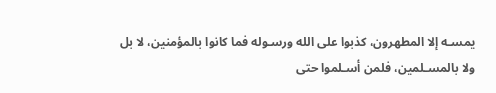يمسـه إلا المطهرون، كذبوا على الله ورسـوله فما كانوا بالمؤمنين، لا بل ولا بالمسـلمين، فلمن أسـلموا حتى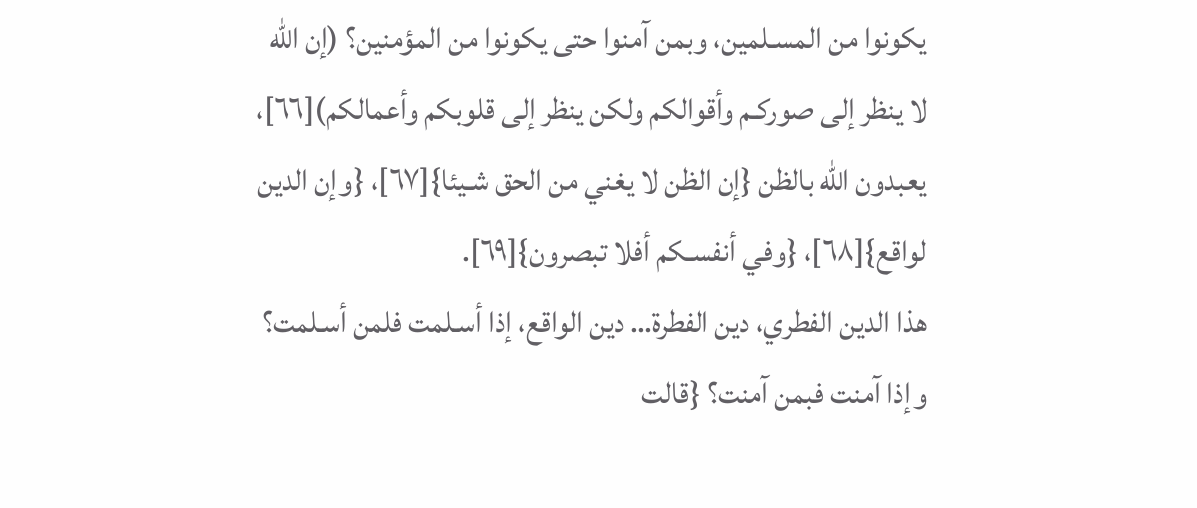يكونوا من المسـلمين، وبمن آمنوا حتى يكونوا من المؤمنين؟ (إن الله لا ينظر إلى صوركـم وأقوالكم ولكن ينظر إلى قلوبكم وأعمالكم)[٦٦]، يعبدون الله بالظن {إن الظن لا يغني من الحق شـيئا}[٦٧]، {وإن الدين لواقع}[٦٨]، {وفي أنفسـكم أفلا تبصرون}[٦٩].
هذا الدين الفطري، دين الفطرة… دين الواقع، إذا أسـلمت فلمن أسـلمت؟ وإذا آمنت فبمن آمنت؟ {قالت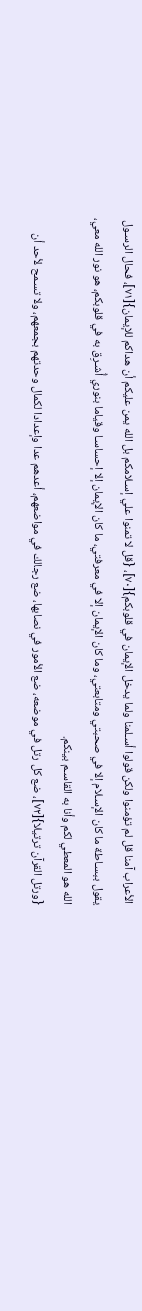الأعراب آمنا قل لم تؤمنوا ولكن قولوا أسـلمنا ولما يدخل الإيمان في قلوبكم}[٧٠]، {قل لا تمنوا علي إسـلامكم بل الله يمن عليكم أن هداكم للإيمان}[٧١]، فحال الرسـول يقول ببسـاطة ما كان الإسـلام إلا في صحبتي ومتابعتي، وما كان الإيمان إلا في معرفتي، ما كان الإيمان إلا إحساسـا وقياما بنوري أُشـرِق به في قلوبكم، هو نور الله معي، الله هو المعطي لكم وأنا به القاسـم بينكم.
{ورتل القرآن ترتيلا}[٧٢]، ضع كل رتل في موضعه، ضع الأمور في نصابها، ضع رجالك في مواضعهم، أعدهم عدا وإعدادا لكمال وحدتهم بجمعهم، ولا تسـمح لأحد أن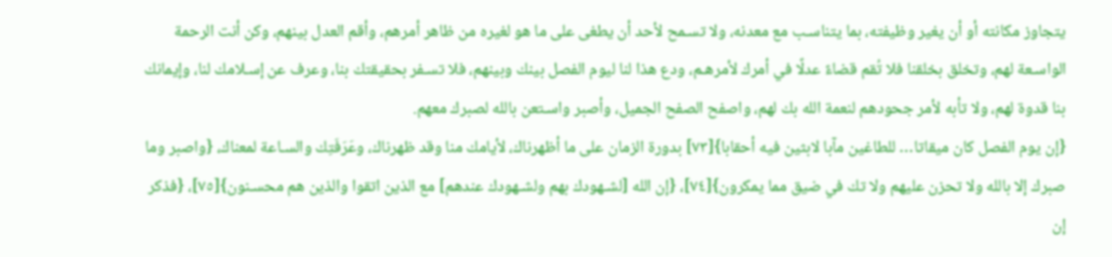يتجاوز مكانته أو أن يغير وظيفته، بما يتناسـب مع معدنه، ولا تسـمح لأحد أن يطغى على ما هو لغيره من ظاهر أمرهم، وأقم العدل بينهم، وكن أنت الرحمة الواسـعة لهم، وتخلق بخلقنا فلا تُقم قضاءً عدلًا في أمرك لأمرهـم، ودع هذا لنا ليوم الفصل بينك وبينهم، فلا تسـفر بحقيقتك بنا، وعرف عن إسـلامك لنا، وإيمانك بنا قدوة لهم، ولا تأبه لأمر جحودهم لنعمة الله بك لهم، واصفح الصفح الجميل، وأصبر واسـتعن بالله لصبرك معهم.
{إن يوم الفصل كان ميقاتا… للطاغين مآبا لابثين فيه أحقابا}[٧٣] بدورة الزمان على ما أظهرناك، لأيامك منا وقد ظهرناك، وعَرَفَتِك والسـاعة لمعناك، {واصبر وما صبرك إلا بالله ولا تحزن عليهم ولا تك في ضيق مما يمكرون}[٧٤]، {إن الله [لشـهودك بهم ولشـهودك عندهم] مع الذين اتقوا والذين هم محسـنون}[٧٥]، {فذكر إن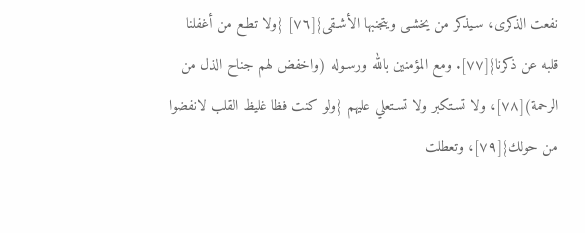نفعت الذكرى، سـيذكر من يخشـى ويتجنبها الأشـقى}[٧٦] {ولا تطـع من أغفلنا قلبه عن ذكرنا}[٧٧]. ومع المؤمنين بالله ورسـوله (واخفض لهم جناح الذل من الرحمة)[٧٨]، ولا تسـتكبر ولا تسـتعلي عليهم {ولو كنت فظا غليظ القلب لانفضوا من حولك}[٧٩]، وتعطلت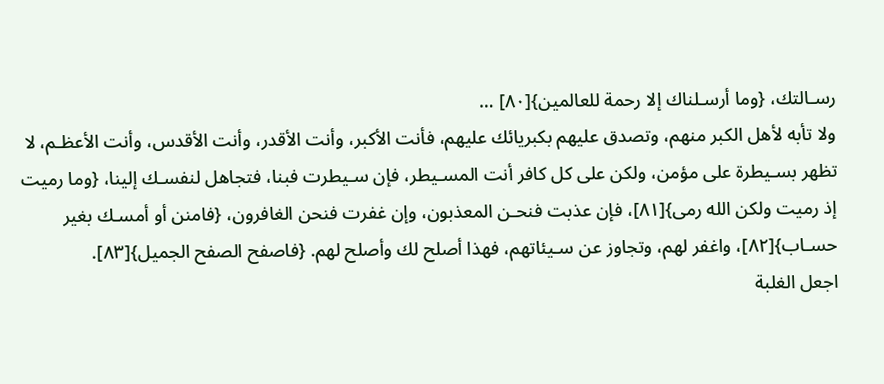رسـالتك، {وما أرسـلناك إلا رحمة للعالمين}[٨٠] …
ولا تأبه لأهل الكبر منهم، وتصدق عليهم بكبريائك عليهم، فأنت الأكبر، وأنت الأقدر، وأنت الأقدس، وأنت الأعظـم، لا تظهر بسـيطرة على مؤمن، ولكن على كل كافر أنت المسـيطر، فإن سـيطرت فبنا، فتجاهل لنفسـك إلينا، {وما رميت إذ رميت ولكن الله رمى}[٨١]، فإن عذبت فنحـن المعذبون، وإن غفرت فنحن الغافرون، {فامنن أو أمسـك بغير حسـاب}[٨٢]، واغفر لهم، وتجاوز عن سـيئاتهم، فهذا أصلح لك وأصلح لهم. {فاصفح الصفح الجميل}[٨٣].
اجعل الغلبة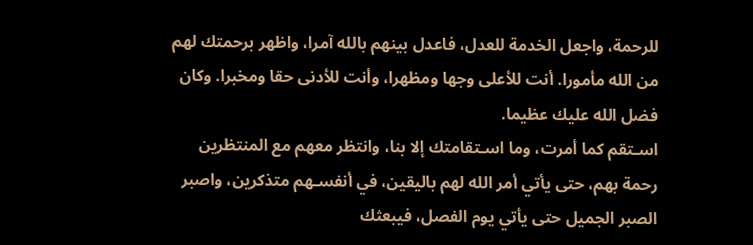للرحمة، واجعل الخدمة للعدل، فاعدل بينهم بالله آمرا، واظهر برحمتك لهم من الله مأمورا. أنت للأعلى وجها ومظهرا، وأنت للأدنى حقا ومخبرا. وكان فضل الله عليك عظيما.
اسـتقم كما أمرت، وما اسـتقامتك إلا بنا، وانتظر معهم مع المنتظرين رحمة بهم، حتى يأتي أمر الله لهم باليقين، في أنفسـهم متذكرين، واصبر الصبر الجميل حتى يأتي يوم الفصل، فيبعثك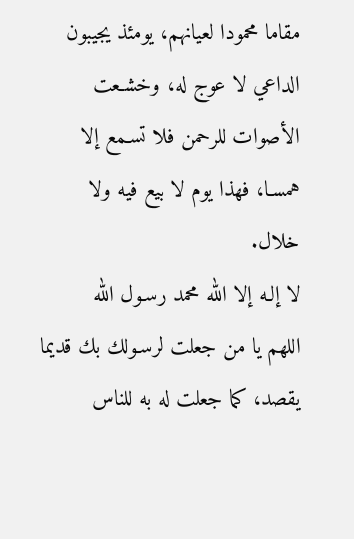مقاما محمودا لعيانهم، يومئذ يجيبون الداعي لا عوج له، وخشـعت الأصوات للرحمن فلا تسـمع إلا همسـا، فهذا يوم لا بيع فيه ولا خلال.
لا إلـه إلا الله محمد رسـول الله
اللهم يا من جعلت لرسـولك بك قديما يقصد، كما جعلت له به للناس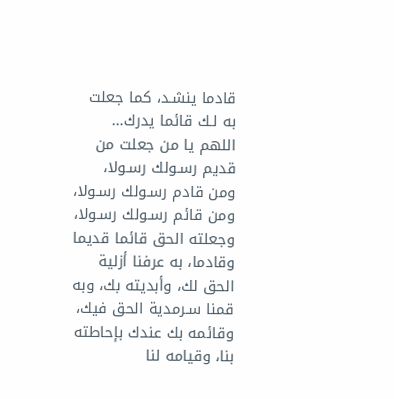قادما ينشـد، كما جعلت به لـك قائما يدرك… اللهم يا من جعلت من قديم رسـولك رسـولا، ومن قادم رسـولك رسـولا، ومن قائم رسـولك رسـولا، وجعلته الحق قائما قديما وقادما، به عرفنا أزلية الحق لك، وأبديته بك، وبه قمنا سـرمدية الحق فيك، وقائمه بك عندك بإحاطته بنا، وقيامه لنا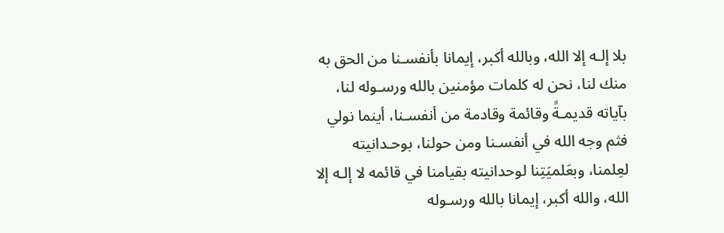بلا إلـه إلا الله، وبالله أكبر، إيمانا بأنفسـنا من الحق به منك لنا، نحن له كلمات مؤمنين بالله ورسـوله لنا، بآياته قديمـةً وقائمة وقادمة من أنفسـنا، أينما نولي فثم وجه الله في أنفسـنا ومن حولنا، بوحـدانيته لعِلمنا، وبعَلميَتِنا لوحدانيته بقيامنا في قائمه لا إلـه إلا الله، والله أكبر، إيمانا بالله ورسـوله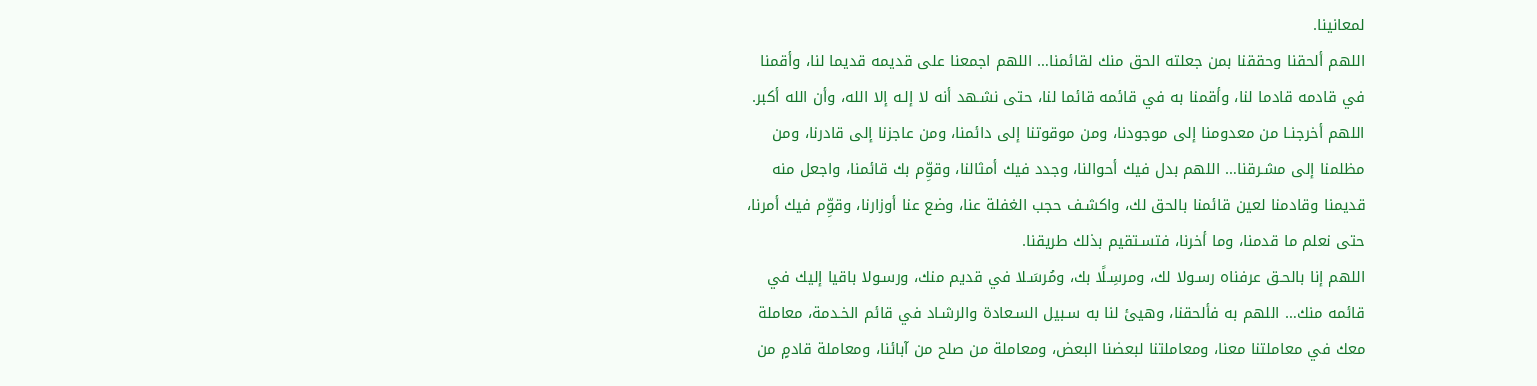لمعانينا.
اللهم ألحقنا وحققنا بمن جعلته الحق منك لقائمنا… اللهم اجمعنا على قديمه قديما لنا، وأقمنا في قادمه قادما لنا، وأقمنا به في قائمه قائما لنا، حتى نشـهد أنه لا إلـه إلا الله، وأن الله أكبر.
اللهم أخرجنـا من معدومنا إلى موجودنا، ومن موقوتنا إلى دائمنا، ومن عاجزنا إلى قادرنا، ومن مظلمنا إلى مشـرقنا… اللهم بدل فيك أحوالنا، وجدد فيك أمثالنا، وقوِّم بك قائمنا، واجعل منه قديمنا وقادمنا لعين قائمنا بالحق لك، واكشـف حجب الغفلة عنا، وضع عنا أوزارنا، وقوِّم فيك أمرنا، حتى نعلم ما قدمنا، وما أخرنا، فتسـتقيم بذلك طريقنا.
اللهم إنا بالحـق عرفناه رسـولا لك، ومرسِـلًا بك، ومُرسَـلا في قديم منك، ورسـولا باقيا إليك في قائمه منك… اللهم به فألحقنا، وهيئ لنا به سـبيل السـعادة والرشـاد في قائم الخـدمة، معاملة معك في معاملتنا معنا، ومعاملتنا لبعضنا البعض، ومعاملة من صلح من آبائنا، ومعاملة قادمٍ من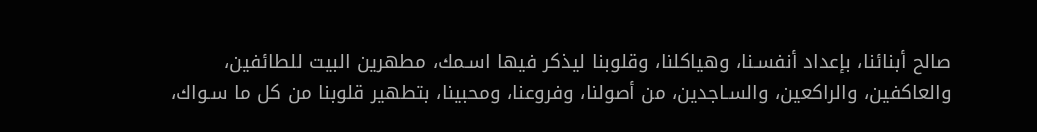صالح أبنائنا، بإعداد أنفسـنا، وهياكلنا، وقلوبنا ليذكر فيها اسـمك، مطهرين البيت للطائفين، والعاكفين، والراكعين، والسـاجدين، من أصولنا، وفروعنا، ومحبينا، بتطهير قلوبنا من كل ما سـواك،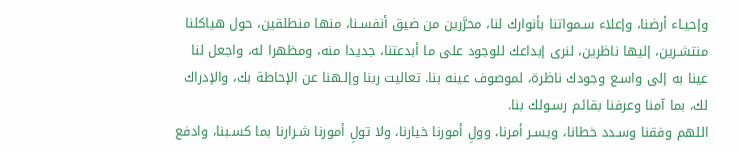وإحيـاء أرضنا، وإعلاء سـمواتنا بأنوارك لنا، محرَّرين من ضيق أنفسـنا، منها منطلقين، حول هياكلنا منتشـرين، إليها ناظرين، لنرى إبداعك للوجود على ما أبدعتنا، جديدا منه، ومظهرا له، واجعل لنا عينا به إلى واسـع وجودك ناظرة، لموصوف عينه بنا. تعاليت ربنا وإلـهنا عن الإحاطة بك، والإدراك لك، بما آمنا وعرفنا بقائم رسـولك بنا.
اللهم وفقنا وسـدد خطانا، ويسـر أمرنا، وولِ أمورنا خيارنا، ولا تولِ أمورنا شـرارنا بما كسـبنا، وادفع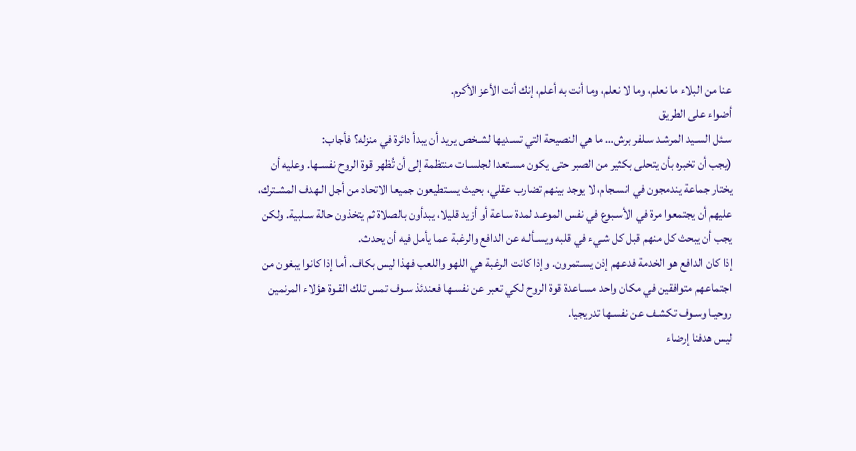عنا من البلاء ما نعلم، وما لا نعلم، وما أنت به أعلم، إنك أنت الأعز الأكرم.
أضواء على الطريق
سـئل السـيد المرشـد سـلفر برش… ما هي النصيحة التي تسـديها لشـخص يريد أن يبدأ دائرة في منزله؟ فأجاب:
(يجب أن تخبره بأن يتحلى بكثير من الصبر حتى يكون مسـتعدا لجلسـات منتظمة إلى أن تُظهر قوة الروح نفسـها. وعليه أن يختار جماعة يندمجون في انسـجام، لا يوجد بينهم تضارب عقلي، بحيث يسـتطيعون جميعا الاتحاد من أجل الـهدف المشـترك، عليهم أن يجتمعوا مرة في الأسـبوع في نفس الموعـد لمدة سـاعة أو أزيد قليلا، يبدأون بالصلاة ثم يتخذون حالة سـلبية. ولكن يجب أن يبحث كل منهم قبل كل شـيء في قلبه ويسـألـه عن الدافع والرغبة عما يأمل فيه أن يحدث.
إذا كان الدافع هو الخدمة فدعهم إذن يسـتمرون. وإذا كانت الرغبة هي اللهو واللعب فهذا ليس بكاف. أما إذا كانوا يبغون من اجتماعهم متوافقين في مكان واحد مسـاعدة قوة الروح لكي تعبر عن نفسـها فعندئذ سـوف تمس تلك القـوة هؤلاء المرنمين روحيـا وسـوف تكشـف عن نفسـها تدريجيا.
ليس هدفنا إرضاء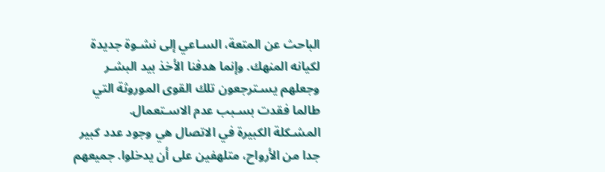الباحث عن المتعة، السـاعي إلى نشـوة جديدة لكيانه المنهك. وإنما هدفنا الأخذ بيد البشـر وجعلهم يسـترجعون تلك القوى الموروثة التي طالما فقدت بسـبب عدم الاسـتعمال.
المشـكلة الكبيرة في الاتصال هي وجود عدد كبير جدا من الأرواح، متلهفين على أن يدخلوا. جميعهم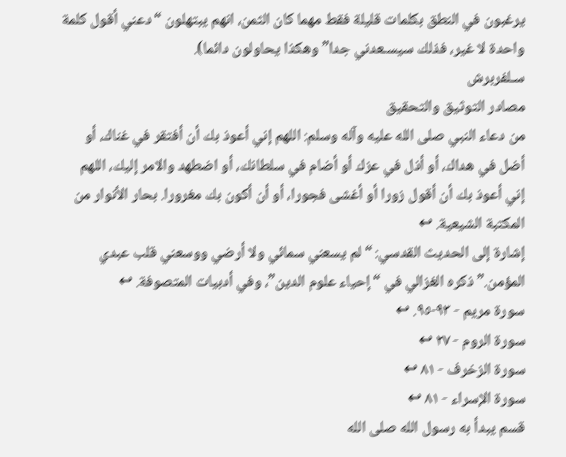يرغبون في النطق بكلمات قليلة فقط مهما كان الثمن، انهم يبتهلون “دعني أقول كلمة واحدة لا غير، فذلك سيسـعدني جدا” وهكذا يحاولون دائما).
سـلفربرش
مصادر التوثيق والتحقيق
من دعاء النبي صلى الله عليه وآله وسلم: اللهم إني أعوذ بك أن أفتقر في غناك، أو أضل في هداك، أو أذل في عزك أو أضام في سلطانك، أو اضطهد والامر إليك، اللهم إني أعوذ بك أن أقول زورا أو أغشى فجورا، أو أن أكون بك مغرورا. بحار الأنوار من المكتبة الشيعية. ↩
إشارة إلى الحديث القدسي: “لم يسعني سمائي ولا أرضي ووسعني قلب عبدي المؤمن.” ذكره الغزالي في “إحياء علوم الدين”، وفي أدبيات المتصوفة. ↩
سورة مريم - ٩٣-٩٥. ↩
سورة الروم - ٢٧ ↩
سورة الزخرف - ٨١ ↩
سورة الإسراء - ٨١ ↩
قسم يبدأ به رسول الله صلى الله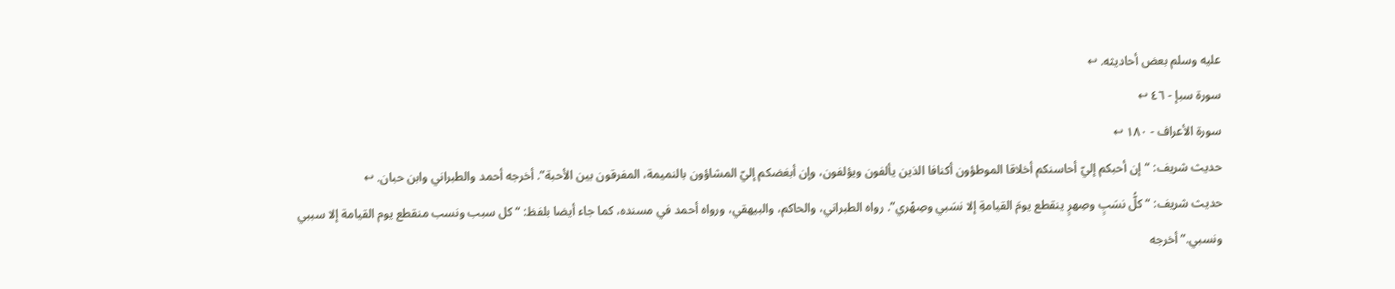عليه وسلم بعض أحاديثه. ↩
سورة سبإ - ٤٦ ↩
سورة الأعراف - ١٨٠ ↩
حديث شريف: “إن أحبكم إليّ أحاسنكم أخلاقا الموطؤون أكنافا الذين يألفون ويؤلفون، وإن أبغضكم إليّ المشاؤون بالنميمة، المفرقون بين الأحبة”. أخرجه أحمد والطبراني وابن حبان. ↩
حديث شريف: “كلُّ نسَبٍ وصِهرٍ ينقطع يومَ القيامةِ إلا نسَبي وصِهْري”. رواه الطبراني، والحاكم، والبيهقي، ورواه أحمد في مسنده، كما جاء أيضا بلفظ: “كل سبب ونسب منقطع يوم القيامة إلا سببي ونسبي.” أخرجه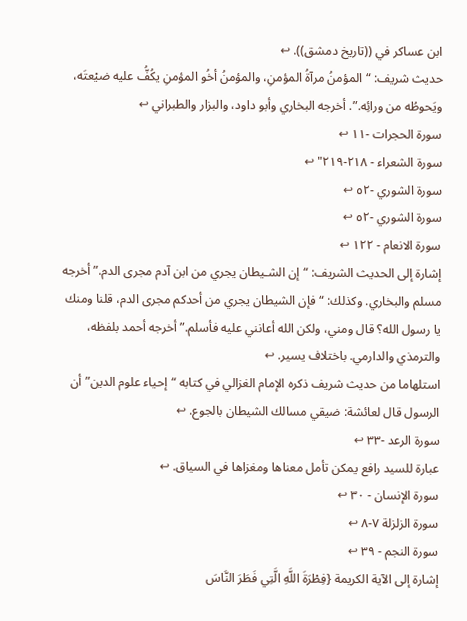ابن عساكر في ((تاريخ دمشق)). ↩
حديث شريف: “المؤمنُ مرآةُ المؤمنِ، والمؤمنُ أخُو المؤمنِ يكُفُّ عليه ضيْعتَه، ويَحوطُه من ورائِه.”. أخرجه البخاري وأبو داود، والبزار والطبراني ↩
سورة الحجرات -١١ ↩
سورة الشعراء - ٢١٨-٢١٩" ↩
سورة الشوري -٥٢ ↩
سورة الشوري -٥٢ ↩
سورة الانعام - ١٢٢ ↩
إشارة إلى الحديث الشريف: “إن الشـيطان يجري من ابن آدم مجرى الدم.” أخرجه مسلم والبخاري. وكذلك: “فإن الشيطان يجري من أحدكم مجرى الدم، قلنا ومنك يا رسول الله؟ قال ومني، ولكن الله أعانني عليه فأسلم.” أخرجه أحمد بلفظه، والترمذي والدارمي. باختلاف يسير. ↩
استلهاما من حديث شريف ذكره الإمام الغزالي في كتابه “إحياء علوم الدين” أن الرسول قال لعائشة: ضيقي مسالك الشيطان بالجوع. ↩
سورة الرعد -٣٣ ↩
عبارة للسيد رافع يمكن تأمل معناها ومغزاها في السياق. ↩
سورة الإنسان - ٣٠ ↩
سورة الزلزلة ٧-٨ ↩
سورة النجم - ٣٩ ↩
إشارة إلى الآية الكريمة {فِطْرَةَ اللَّهِ الَّتِي فَطَرَ النَّاسَ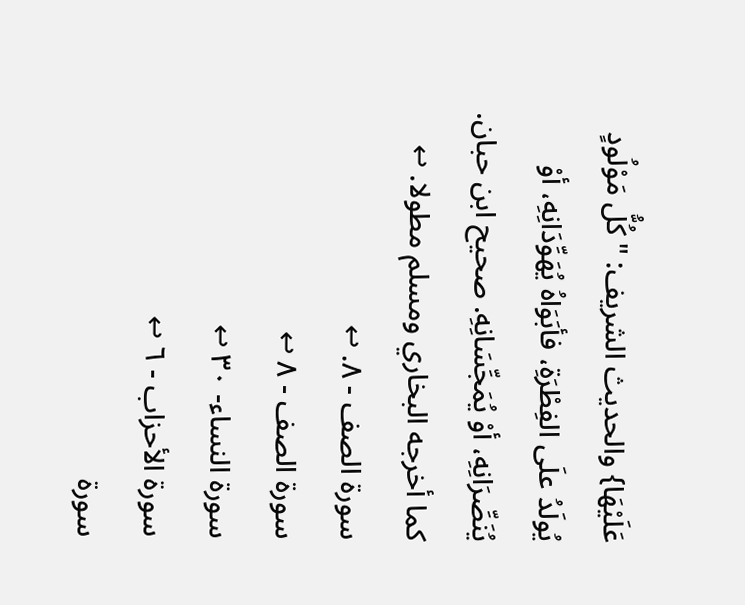عَلَيْهَا} والحديث الشريف: "كُلُّ مَوْلُودٍ يُولَدُ علَى الفِطْرَةِ، فأبَوَاهُ يُهَوِّدَانِهِ، أوْ يُنَصِّرَانِهِ، أوْ يُمَجِّسَانِهِ. صحيح ابن حبان. كما أخرجه البخاري ومسلم مطولا. ↩
سورة الصف - ٨. ↩
سورة الصف - ٨ ↩
سورة النساء- ٣٠ ↩
سورة الأحزاب - ٦ ↩
سورة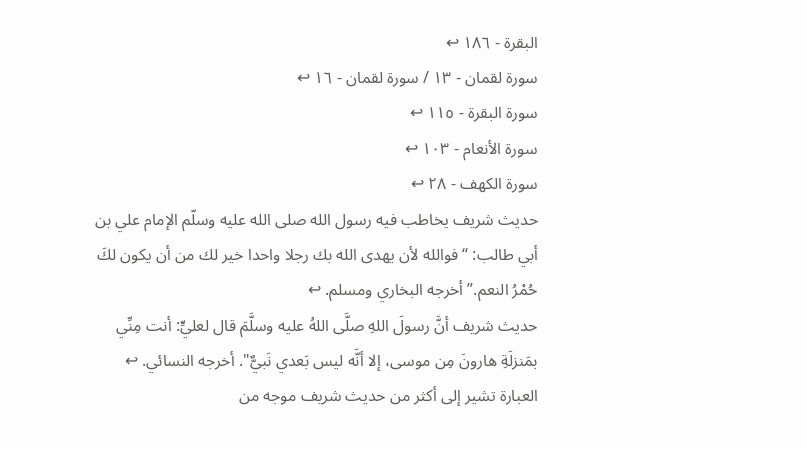البقرة - ١٨٦ ↩
سورة لقمان - ١٣ / سورة لقمان - ١٦ ↩
سورة البقرة - ١١٥ ↩
سورة الأنعام - ١٠٣ ↩
سورة الكهف - ٢٨ ↩
حديث شريف يخاطب فيه رسول الله صلى الله عليه وسلّم الإمام علي بن أبي طالب: “فوالله لأن يهدى الله بك رجلا واحدا خير لك من أن يكون لكَ حُمْرُ النعم.” أخرجه البخاري ومسلم. ↩
حديث شريف أنَّ رسولَ اللهِ صلَّى اللهُ عليه وسلَّمَ قال لعليٍّ: أنت مِنِّي بمَنزلَةِ هارونَ مِن موسى، إلا أنَّه ليس بَعدي نَبيٌّ". أخرجه النسائي. ↩
العبارة تشير إلى أكثر من حديث شريف موجه من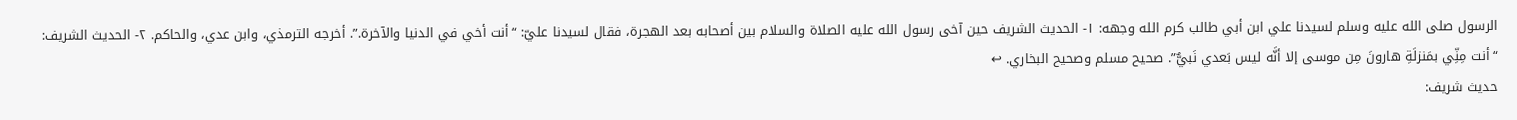الرسول صلى الله عليه وسلم لسيدنا علي ابن أبي طالب كرم الله وجهه: ١- الحديث الشريف حين آخى رسول الله عليه الصلاة والسلام بين أصحابه بعد الهجرة، فقال لسيدنا عليّ: “أنت أخي في الدنيا والآخرة.”. أخرجه الترمذي، وابن عدي، والحاكم. ٢- الحديث الشريف: “أنت مِنِّي بمَنزلَةِ هارونَ مِن موسى إلا أنَّه ليس بَعدي نَبيٌّ”. صحيح مسلم وصحيح البخاري. ↩
حديث شريف: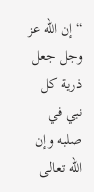“إن الله عز وجل جعل ذرية كل نبي في صلبه وإن الله تعالى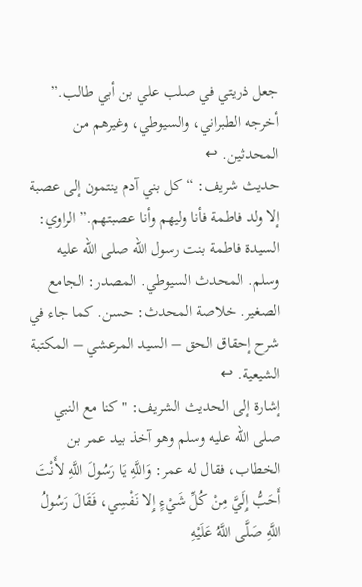جعل ذريتي في صلب علي بن أبي طالب.” أخرجه الطبراني، والسيوطي، وغيرهم من المحدثين. ↩
حديث شريف: “كل بني آدم ينتمون إلى عصبة إلا ولد فاطمة فأنا وليهم وأنا عصبتهم.” الراوي: السيدة فاطمة بنت رسول الله صلى الله عليه وسلم. المحدث السيوطي. المصدر: الجامع الصغير. خلاصة المحدث: حسن. كما جاء في شرح إحقاق الحق – السيد المرعشي – المكتبة الشيعية. ↩
إشارة إلى الحديث الشريف: "كنا مع النبي صلى الله عليه وسلم وهو آخذ بيد عمر بن الخطاب، فقال له عمر: وَاللَّهِ يَا رَسُولَ اللَّهِ لأَنْتَ أَحَبُّ إِلَيَّ مِنْ كُلِّ شَيْءٍ إِلا نَفْسِي، فَقَالَ رَسُولُ اللَّهِ صَلَّى اللَّهُ عَلَيْهِ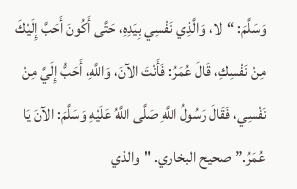وَسَلَّمَ: “لا، وَالَّذِي نَفْسِي بِيَدِهِ، حَتَّى أَكُونَ أَحَبَّ إِلَيْكَ مِنْ نَفْسِكِ، قَالَ عُمَرُ: فَأَنْتَ الآنَ، وَاللَّهِ، أَحَبُّ إِلَيَّ مِنْ نَفْسِي، فَقَالَ رَسُولُ اللَّهِ صَلَّى اللَّهُ عَلَيْهِ وَسَلَّمَ: الآنَ يَا عُمَرُ.” صحيح البخاري. "والذي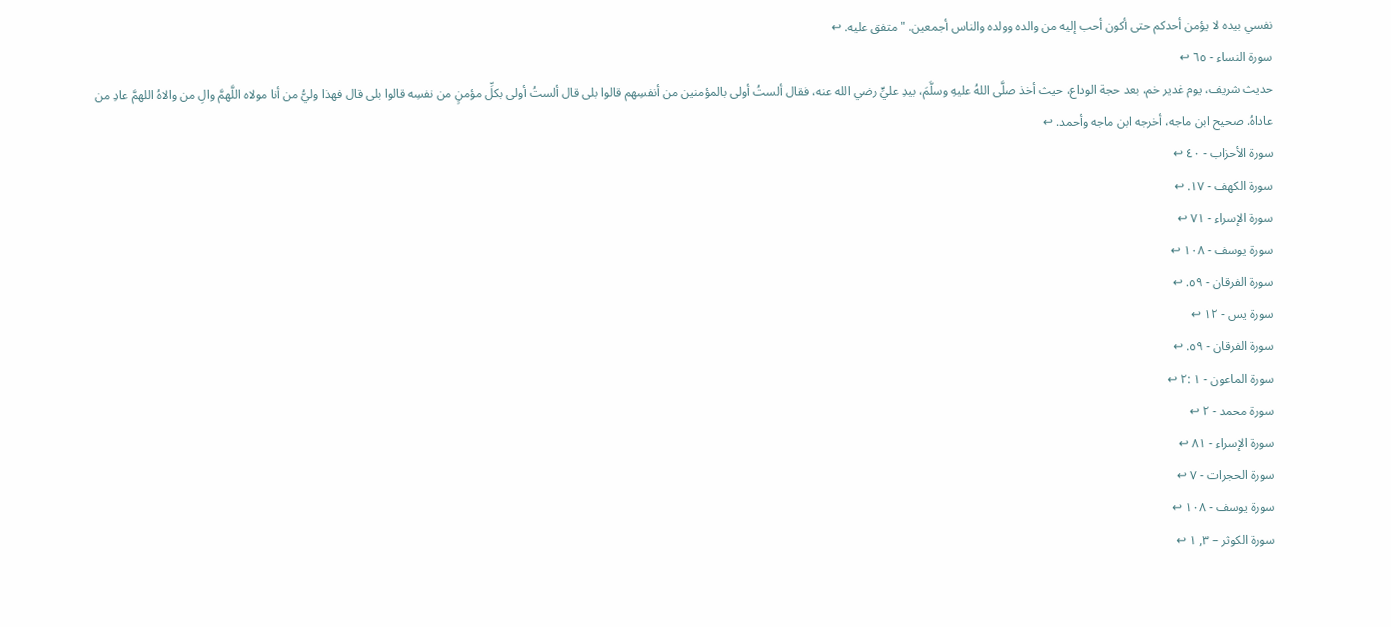نفسي بيده لا يؤمن أحدكم حتى أكون أحب إليه من والده وولده والناس أجمعين. "متفق عليه. ↩
سورة النساء - ٦٥ ↩
حديث شريف، يوم غدير خم، بعد حجة الوداع، حيث أخذ صلَّى اللهُ عليهِ وسلَّمَ، بيدِ عليٍّ رضي الله عنه، فقال ألستُ أولى بالمؤمنين من أنفسِهم قالوا بلى قال ألستُ أولى بكلِّ مؤمنٍ من نفسِه قالوا بلى قال فهذا وليُّ من أنا مولاه اللَّهمَّ والِ من والاهُ اللهمَّ عادِ من عاداهُ. صحيح ابن ماجه، أخرجه ابن ماجه وأحمد. ↩
سورة الأحزاب - ٤٠ ↩
سورة الكهف - ١٧. ↩
سورة الإسراء - ٧١ ↩
سورة يوسف - ١٠٨ ↩
سورة الفرقان - ٥٩. ↩
سورة يس - ١٢ ↩
سورة الفرقان - ٥٩. ↩
سورة الماعون - ١ :٢ ↩
سورة محمد - ٢ ↩
سورة الإسراء - ٨١ ↩
سورة الحجرات - ٧ ↩
سورة يوسف - ١٠٨ ↩
سورة الكوثر – ٣, ١ ↩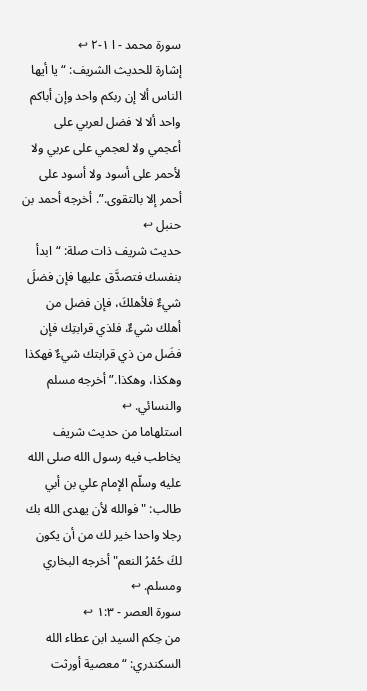سورة محمد - ا ١-٢ ↩
إشارة للحديث الشريف: “يا أيها الناس ألا إن ربكم واحد وإن أباكم واحد ألا لا فضل لعربي على أعجمي ولا لعجمي على عربي ولا لأحمر على أسود ولا أسود على أحمر إلا بالتقوى.”. أخرجه أحمد بن حنبل ↩
حديث شريف ذات صلة: “ابدأ بنفسك فتصدَّق عليها فإن فضلَ شيءٌ فلأهلكَ، فإن فضل من أهلك شيءٌ، فلذي قرابتِك فإن فضَل من ذي قرابتك شيءٌ فهكذا وهكذا، وهكذا.” أخرجه مسلم والنسائي. ↩
استلهاما من حديث شريف يخاطب فيه رسول الله صلى الله عليه وسلّم الإمام علي بن أبي طالب: " فوالله لأن يهدى الله بك رجلا واحدا خير لك من أن يكون لكَ حُمْرُ النعم" أخرجه البخاري ومسلم. ↩
سورة العصر - ١:٣ ↩
من حِكم السيد ابن عطاء الله السكندري: “معصية أورثت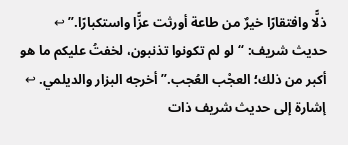ذلًّا وافتقارًا خيرٌ من طاعة أورثت عزًّا واستكبارًا.” ↩
حديث شريف: “لو لم تكونوا تذنبون، لخفتُ عليكم ما هو أكبر من ذلك؛ العجْب العُجب.” أخرجه البزار والديلمي. ↩
إشارة إلى حديث شريف ذات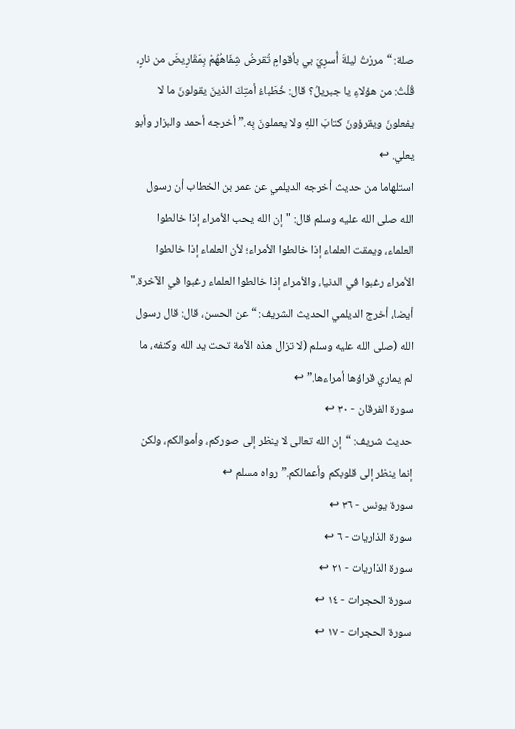صلة: “مررْتُ ليلةَ أُسرِيَ بي بأقوامٍ تُقرضُ شِفَاهُهُمْ بِمَقَارِيضَ من نارٍ، قُلْتُ: من هؤلاءِ يا جبريلُ؟ قال: خُطَباءُ أمتِكَ الذينَ يقولونَ ما لا يفعلونَ ويقرؤونَ كتابَ اللهِ ولا يعملونَ بِه.” أخرجه أحمد والبزار وأبو يعلي. ↩
استلهاما من حديث أخرجه الديلمي عن عمر بن الخطاب أن رسول الله صلى الله عليه وسلم قال: " إن الله يحب الأمراء إذا خالطوا العلماء، ويمقت العلماء إذا خالطوا الأمراء؛ لأن العلماء إذا خالطوا الأمراء رغبوا في الدنيا، والأمراء إذا خالطوا العلماء رغبوا في الآخرة." أيضا، أخرج الديلمي الحديث الشريف: “عن الحسن، قال: قال رسول الله (صلى الله عليه وسلم (لا تزال هذه الأمة تحت يد الله وكنفه، ما لم يماري قراؤها أمراءها.” ↩
سورة الفرقان - ٣٠ ↩
حديث شريف: “إن الله تعالى لا ينظر إلى صوركم، وأموالكم، ولكن إنما ينظر إلى قلوبكم وأعمالكم.” رواه مسلم ↩
سورة يونس - ٣٦ ↩
سورة الذاريات - ٦ ↩
سورة الذاريات - ٢١ ↩
سورة الحجرات - ١٤ ↩
سورة الحجرات - ١٧ ↩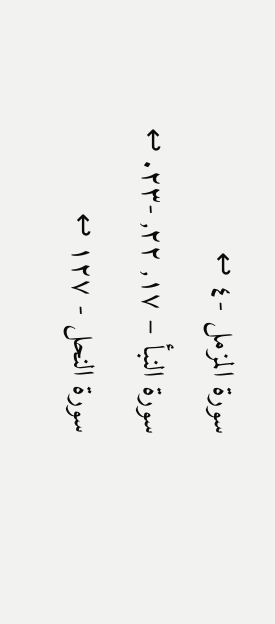سورة المزمل -٤ ↩
سورة النبأ – ١٧, ٢٢, -٢٣. ↩
سورة النحل - ١٢٧ ↩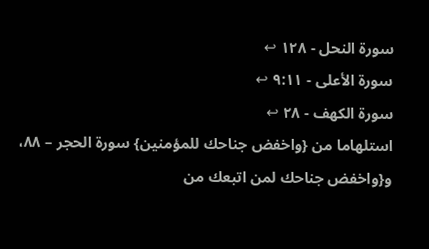سورة النحل - ١٢٨ ↩
سورة الأعلى - ٩:١١ ↩
سورة الكهف - ٢٨ ↩
استلهاما من {واخفض جناحك للمؤمنين} سورة الحجر – ٨٨، و{واخفض جناحك لمن اتبعك من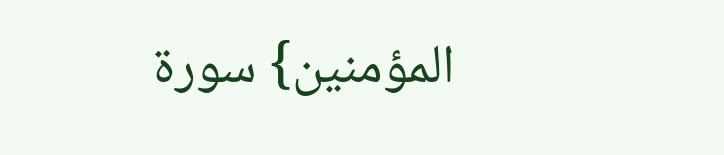المؤمنين} سورة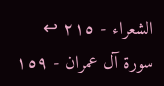الشعراء - ٢١٥ ↩
سورة آل عمران - ١٥٩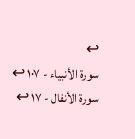↩
سورة الأنبياء - ١٠٧ ↩
سورة الأنفال - ١٧ ↩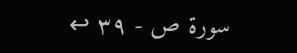سورة ص - ٣٩ ↩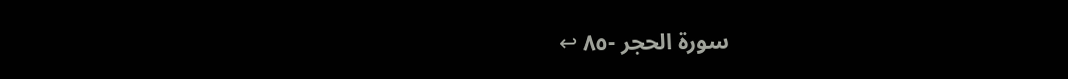سورة الحجر -٨٥ ↩